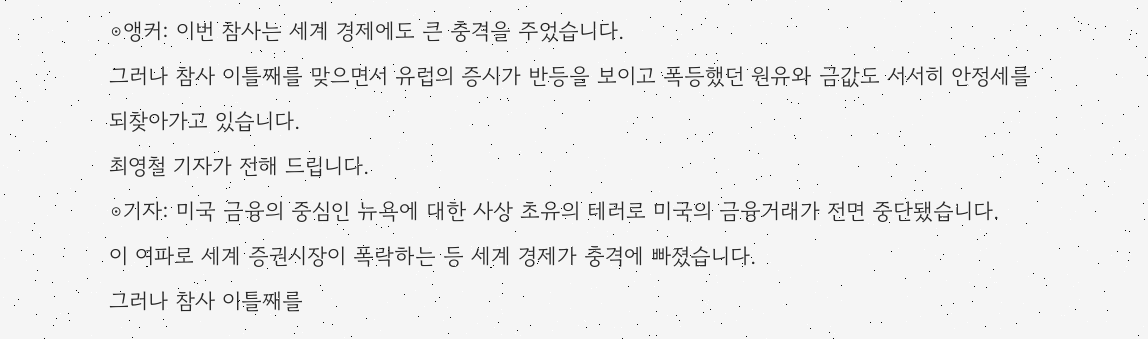⊙앵커: 이번 참사는 세계 경제에도 큰 충격을 주었습니다.
그러나 참사 이틀째를 맞으면서 유럽의 증시가 반등을 보이고 폭등했던 원유와 금값도 서서히 안정세를 되찾아가고 있습니다.
최영철 기자가 전해 드립니다.
⊙기자: 미국 금융의 중심인 뉴욕에 대한 사상 초유의 테러로 미국의 금융거래가 전면 중단됐습니다.
이 여파로 세계 증권시장이 폭락하는 등 세계 경제가 충격에 빠졌습니다.
그러나 참사 이틀째를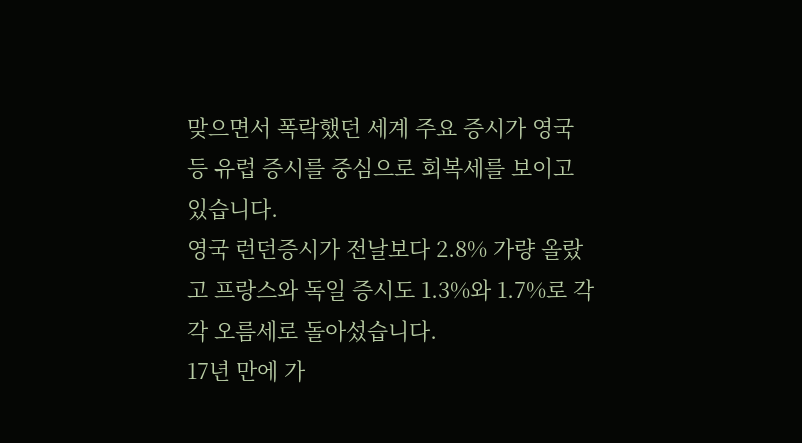맞으면서 폭락했던 세계 주요 증시가 영국 등 유럽 증시를 중심으로 회복세를 보이고 있습니다.
영국 런던증시가 전날보다 2.8% 가량 올랐고 프랑스와 독일 증시도 1.3%와 1.7%로 각각 오름세로 돌아섰습니다.
17년 만에 가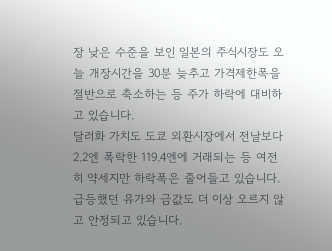장 낮은 수준을 보인 일본의 주식시장도 오늘 개장시간을 30분 늦추고 가격제한폭을 절반으로 축소하는 등 주가 하락에 대비하고 있습니다.
달러화 가치도 도쿄 외환시장에서 전날보다 2.2엔 폭락한 119.4엔에 거래되는 등 여전히 약세지만 하락폭은 줄어들고 있습니다.
급등했던 유가와 금값도 더 이상 오르지 않고 안정되고 있습니다.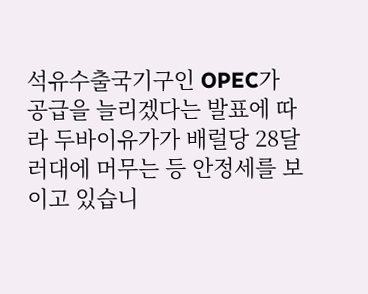석유수출국기구인 OPEC가 공급을 늘리겠다는 발표에 따라 두바이유가가 배럴당 28달러대에 머무는 등 안정세를 보이고 있습니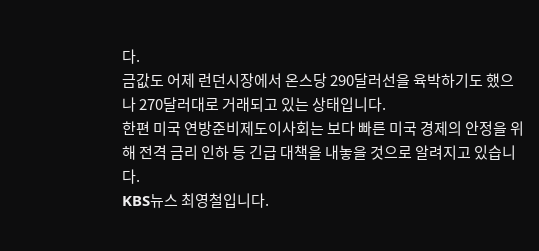다.
금값도 어제 런던시장에서 온스당 290달러선을 육박하기도 했으나 270달러대로 거래되고 있는 상태입니다.
한편 미국 연방준비제도이사회는 보다 빠른 미국 경제의 안정을 위해 전격 금리 인하 등 긴급 대책을 내놓을 것으로 알려지고 있습니다.
KBS뉴스 최영철입니다.